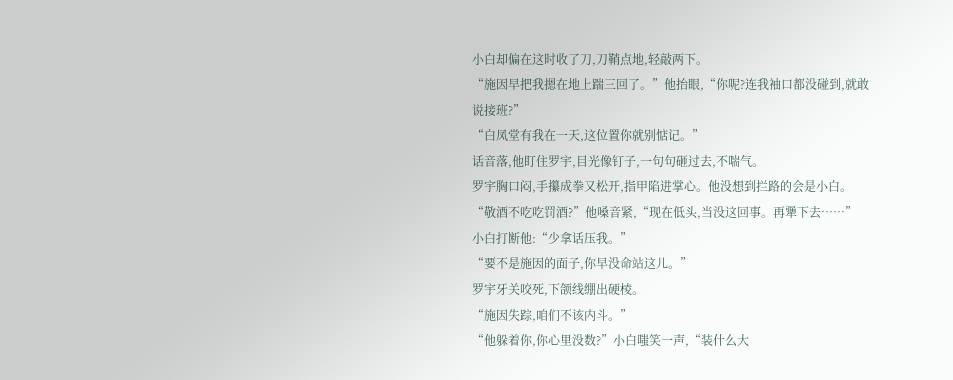小白却偏在这时收了刀,刀鞘点地,轻敲两下。
“施因早把我摁在地上踹三回了。”他抬眼,“你呢?连我袖口都没碰到,就敢说接班?”
“白凤堂有我在一天,这位置你就别惦记。”
话音落,他盯住罗宇,目光像钉子,一句句砸过去,不喘气。
罗宇胸口闷,手攥成拳又松开,指甲陷进掌心。他没想到拦路的会是小白。
“敬酒不吃吃罚酒?”他嗓音紧,“现在低头,当没这回事。再犟下去……”
小白打断他:“少拿话压我。”
“要不是施因的面子,你早没命站这儿。”
罗宇牙关咬死,下颌线绷出硬棱。
“施因失踪,咱们不该内斗。”
“他躲着你,你心里没数?”小白嗤笑一声,“装什么大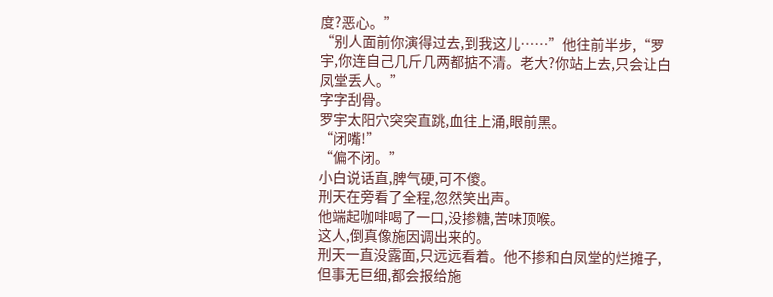度?恶心。”
“别人面前你演得过去,到我这儿……”他往前半步,“罗宇,你连自己几斤几两都掂不清。老大?你站上去,只会让白凤堂丢人。”
字字刮骨。
罗宇太阳穴突突直跳,血往上涌,眼前黑。
“闭嘴!”
“偏不闭。”
小白说话直,脾气硬,可不傻。
刑天在旁看了全程,忽然笑出声。
他端起咖啡喝了一口,没掺糖,苦味顶喉。
这人,倒真像施因调出来的。
刑天一直没露面,只远远看着。他不掺和白凤堂的烂摊子,但事无巨细,都会报给施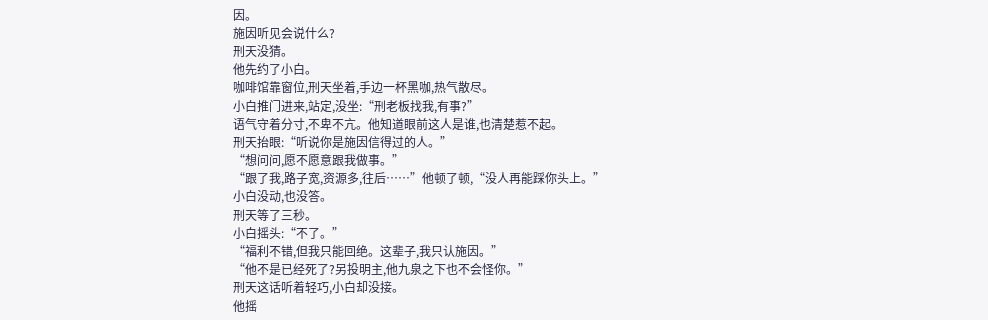因。
施因听见会说什么?
刑天没猜。
他先约了小白。
咖啡馆靠窗位,刑天坐着,手边一杯黑咖,热气散尽。
小白推门进来,站定,没坐:“刑老板找我,有事?”
语气守着分寸,不卑不亢。他知道眼前这人是谁,也清楚惹不起。
刑天抬眼:“听说你是施因信得过的人。”
“想问问,愿不愿意跟我做事。”
“跟了我,路子宽,资源多,往后……”他顿了顿,“没人再能踩你头上。”
小白没动,也没答。
刑天等了三秒。
小白摇头:“不了。”
“福利不错,但我只能回绝。这辈子,我只认施因。”
“他不是已经死了?另投明主,他九泉之下也不会怪你。”
刑天这话听着轻巧,小白却没接。
他摇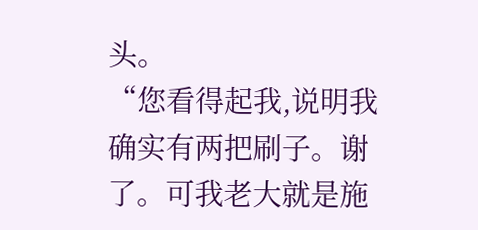头。
“您看得起我,说明我确实有两把刷子。谢了。可我老大就是施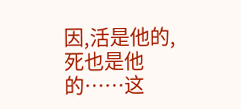因,活是他的,死也是他的……这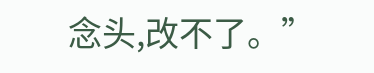念头,改不了。”